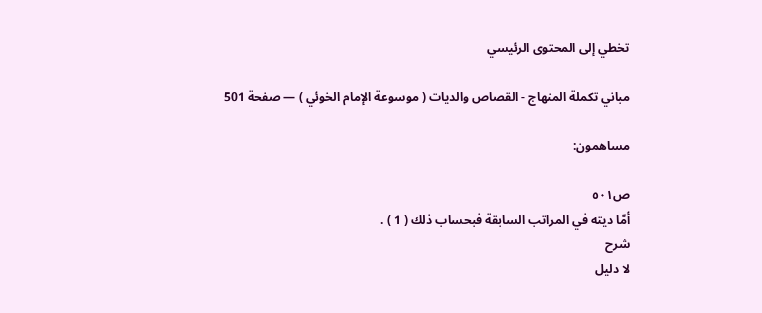تخطي إلى المحتوى الرئيسي

مباني تكملة المنهاج - القصاص والديات ( موسوعة الإمام الخوئي ) — صفحة 501

مساهمون:

ص٥٠١
أمّا ديته في المراتب السابقة فبحساب ذلك ( 1 ) .
شرح
لا دليل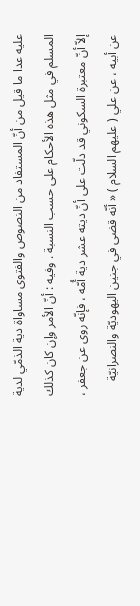عليه عدا ما قيل من أنّ المستفاد من النصوص والفتوى مساواة دية الذمّي لدية المسلم في مثل هذه الأحكام على حسب النسبة . وفيه : أنّ الأمر وإن كان كذلك إلاّ أنّ معتبرة السكوني قد دلّت على أنّ ديته عشر دية أُمّه ، فإنّه روى عن جعفر ، عن أبيه ، عن علي ( عليهم السلام ) « أنّه قضى في جنين اليهوديّة والنصرانيّة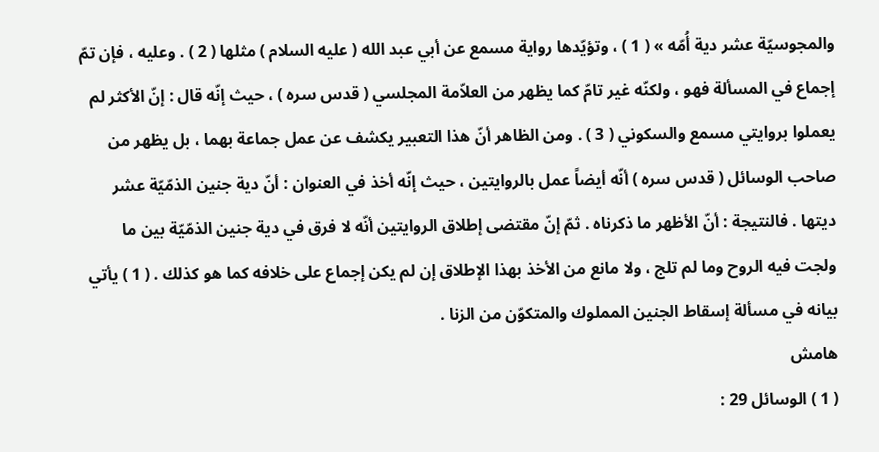والمجوسيّة عشر دية أُمّه » ( 1 ) ، وتؤيّدها رواية مسمع عن أبي عبد الله ( عليه السلام ) مثلها ( 2 ) . وعليه ، فإن تمّ إجماع في المسألة فهو ، ولكنّه غير تامّ كما يظهر من العلاّمة المجلسي ( قدس سره ) ، حيث إنّه قال : إنّ الأكثر لم يعملوا بروايتي مسمع والسكوني ( 3 ) . ومن الظاهر أنّ هذا التعبير يكشف عن عمل جماعة بهما ، بل يظهر من صاحب الوسائل ( قدس سره ) أنّه أيضاً عمل بالروايتين ، حيث إنّه أخذ في العنوان : أنّ دية جنين الذمّيّة عشر ديتها . فالنتيجة : أنّ الأظهر ما ذكرناه . ثمّ إنّ مقتضى إطلاق الروايتين أنّه لا فرق في دية جنين الذمّيّة بين ما ولجت فيه الروح وما لم تلج ، ولا مانع من الأخذ بهذا الإطلاق إن لم يكن إجماع على خلافه كما هو كذلك . ( 1 ) يأتي بيانه في مسألة إسقاط الجنين المملوك والمتكوّن من الزنا .
هامش
( 1 ) الوسائل 29 :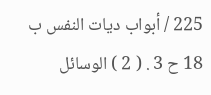225 / أبواب ديات النفس ب 18 ح 3 . ( 2 ) الوسائل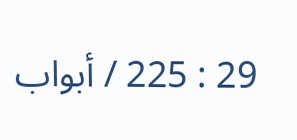29 : 225 / أبواب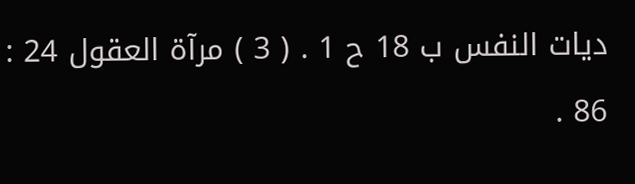ديات النفس ب 18 ح 1 . ( 3 ) مرآة العقول 24 : 86 .